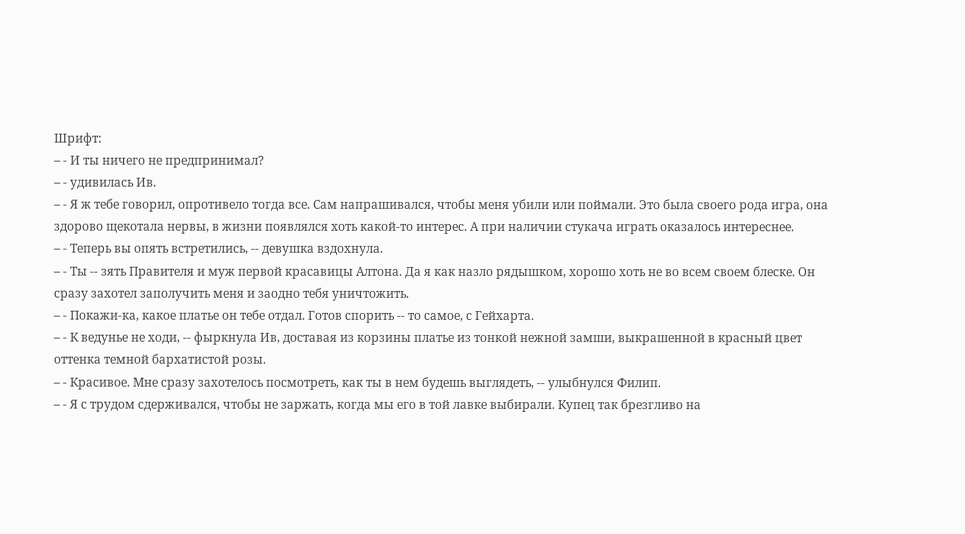Шрифт:
– - И ты ничего не предпринимал?
– - удивилась Ив.
– - Я ж тебе говорил, опротивело тогда все. Сам напрашивался, чтобы меня убили или поймали. Это была своего рода игра, она здорово щекотала нервы, в жизни появлялся хоть какой-то интерес. А при наличии стукача играть оказалось интереснее.
– - Теперь вы опять встретились, -- девушка вздохнула.
– - Ты -- зять Правителя и муж первой красавицы Алтона. Да я как назло рядышком, хорошо хоть не во всем своем блеске. Он сразу захотел заполучить меня и заодно тебя уничтожить.
– - Покажи-ка, какое платье он тебе отдал. Готов спорить -- то самое, с Гейхарта.
– - К ведунье не ходи, -- фыркнула Ив, доставая из корзины платье из тонкой нежной замши, выкрашенной в красный цвет оттенка темной бархатистой розы.
– - Красивое. Мне сразу захотелось посмотреть, как ты в нем будешь выглядеть, -- улыбнулся Филип.
– - Я с трудом сдерживался, чтобы не заржать, когда мы его в той лавке выбирали. Купец так брезгливо на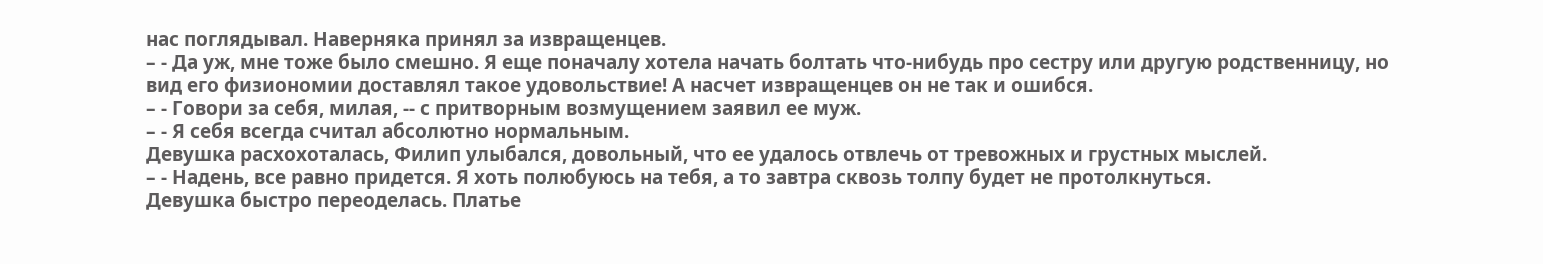нас поглядывал. Наверняка принял за извращенцев.
– - Да уж, мне тоже было смешно. Я еще поначалу хотела начать болтать что-нибудь про сестру или другую родственницу, но вид его физиономии доставлял такое удовольствие! А насчет извращенцев он не так и ошибся.
– - Говори за себя, милая, -- с притворным возмущением заявил ее муж.
– - Я себя всегда считал абсолютно нормальным.
Девушка расхохоталась, Филип улыбался, довольный, что ее удалось отвлечь от тревожных и грустных мыслей.
– - Надень, все равно придется. Я хоть полюбуюсь на тебя, а то завтра сквозь толпу будет не протолкнуться.
Девушка быстро переоделась. Платье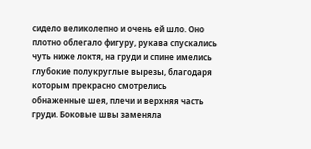сидело великолепно и очень ей шло. Оно плотно облегало фигуру, рукава спускались чуть ниже локтя, на груди и спине имелись глубокие полукруглые вырезы, благодаря которым прекрасно смотрелись обнаженные шея, плечи и верхняя часть груди. Боковые швы заменяла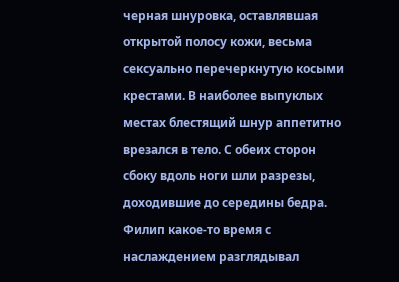черная шнуровка, оставлявшая открытой полосу кожи, весьма сексуально перечеркнутую косыми крестами. В наиболее выпуклых местах блестящий шнур аппетитно врезался в тело. С обеих сторон сбоку вдоль ноги шли разрезы, доходившие до середины бедра. Филип какое-то время с наслаждением разглядывал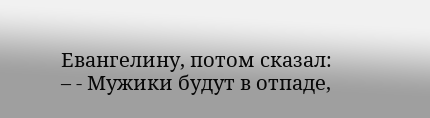Евангелину, потом сказал:
– - Мужики будут в отпаде,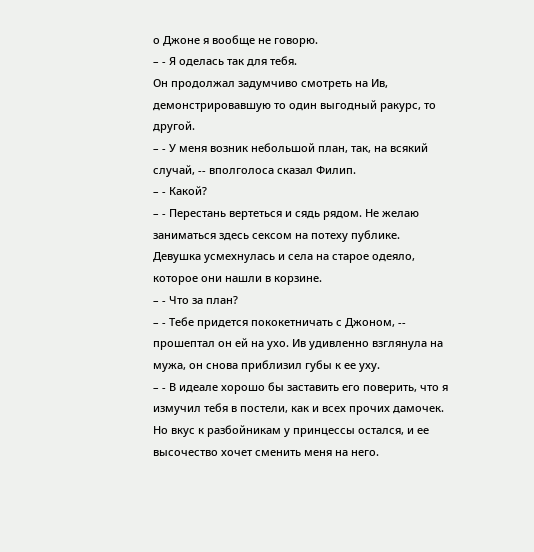о Джоне я вообще не говорю.
– - Я оделась так для тебя.
Он продолжал задумчиво смотреть на Ив, демонстрировавшую то один выгодный ракурс, то другой.
– - У меня возник небольшой план, так, на всякий случай, -- вполголоса сказал Филип.
– - Какой?
– - Перестань вертеться и сядь рядом. Не желаю заниматься здесь сексом на потеху публике.
Девушка усмехнулась и села на старое одеяло, которое они нашли в корзине.
– - Что за план?
– - Тебе придется пококетничать с Джоном, -- прошептал он ей на ухо. Ив удивленно взглянула на мужа, он снова приблизил губы к ее уху.
– - В идеале хорошо бы заставить его поверить, что я измучил тебя в постели, как и всех прочих дамочек. Но вкус к разбойникам у принцессы остался, и ее высочество хочет сменить меня на него.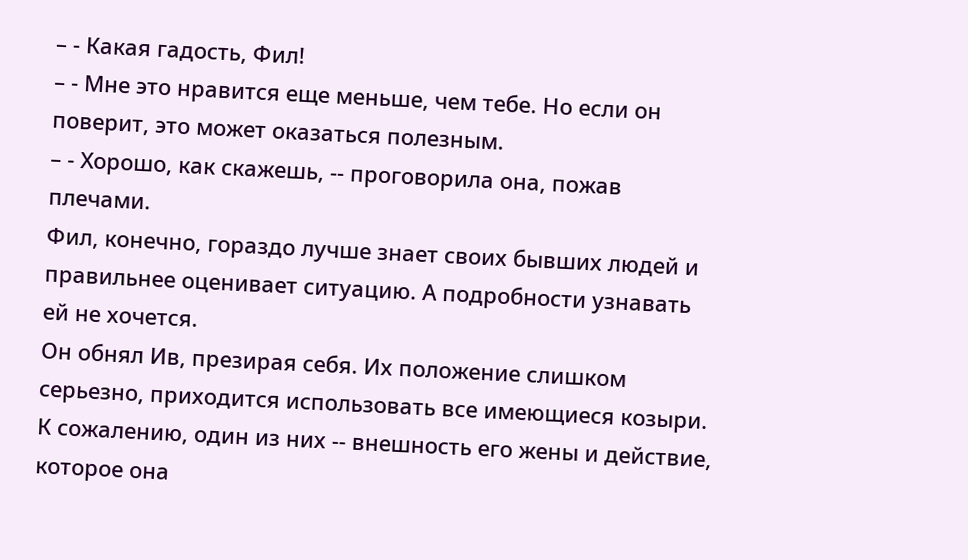– - Какая гадость, Фил!
– - Мне это нравится еще меньше, чем тебе. Но если он поверит, это может оказаться полезным.
– - Хорошо, как скажешь, -- проговорила она, пожав плечами.
Фил, конечно, гораздо лучше знает своих бывших людей и правильнее оценивает ситуацию. А подробности узнавать ей не хочется.
Он обнял Ив, презирая себя. Их положение слишком серьезно, приходится использовать все имеющиеся козыри. К сожалению, один из них -- внешность его жены и действие, которое она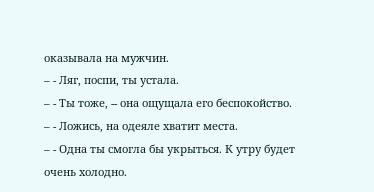оказывала на мужчин.
– - Ляг, поспи, ты устала.
– - Ты тоже, -- она ощущала его беспокойство.
– - Ложись, на одеяле хватит места.
– - Одна ты смогла бы укрыться. К утру будет очень холодно.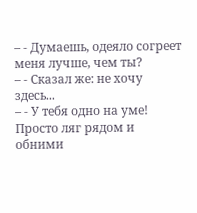– - Думаешь, одеяло согреет меня лучше, чем ты?
– - Сказал же: не хочу здесь...
– - У тебя одно на уме! Просто ляг рядом и обними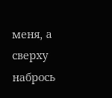меня, а сверху набрось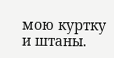мою куртку и штаны.